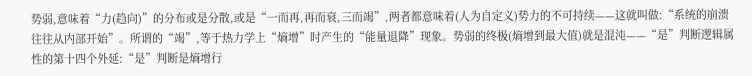势弱,意味着“力(趋向)”的分布或是分散,或是“一而再,再而衰,三而竭”,两者都意味着(人为自定义)势力的不可持续——这就叫做:“系统的崩溃往往从内部开始”。所谓的“竭”,等于热力学上“熵增”时产生的“能量退降”现象。势弱的终极(熵增到最大值)就是混沌——“是”判断逻辑属性的第十四个外延:“是”判断是熵增行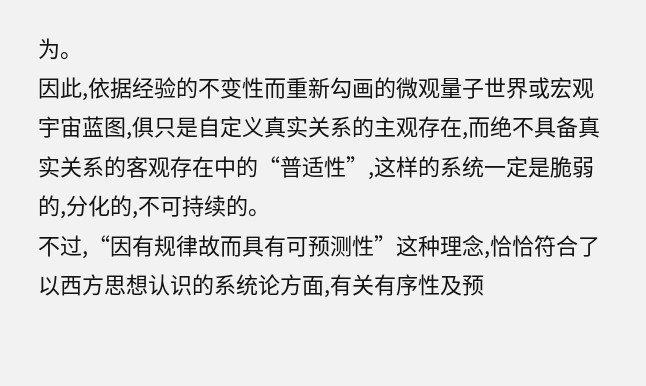为。
因此,依据经验的不变性而重新勾画的微观量子世界或宏观宇宙蓝图,俱只是自定义真实关系的主观存在,而绝不具备真实关系的客观存在中的“普适性”,这样的系统一定是脆弱的,分化的,不可持续的。
不过,“因有规律故而具有可预测性”这种理念,恰恰符合了以西方思想认识的系统论方面,有关有序性及预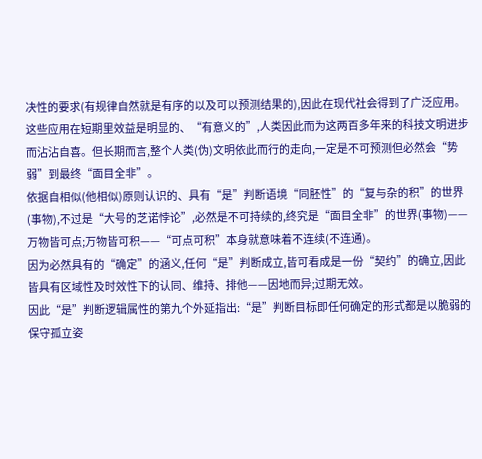决性的要求(有规律自然就是有序的以及可以预测结果的),因此在现代社会得到了广泛应用。
这些应用在短期里效益是明显的、“有意义的”,人类因此而为这两百多年来的科技文明进步而沾沾自喜。但长期而言,整个人类(伪)文明依此而行的走向,一定是不可预测但必然会“势弱”到最终“面目全非”。
依据自相似(他相似)原则认识的、具有“是”判断语境“同胚性”的“复与杂的积”的世界(事物),不过是“大号的芝诺悖论”,必然是不可持续的,终究是“面目全非”的世界(事物)——万物皆可点;万物皆可积——“可点可积”本身就意味着不连续(不连通)。
因为必然具有的“确定”的涵义,任何“是”判断成立,皆可看成是一份“契约”的确立,因此皆具有区域性及时效性下的认同、维持、排他——因地而异;过期无效。
因此“是”判断逻辑属性的第九个外延指出:“是”判断目标即任何确定的形式都是以脆弱的保守孤立姿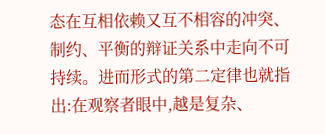态在互相依赖又互不相容的冲突、制约、平衡的辩证关系中走向不可持续。进而形式的第二定律也就指出:在观察者眼中,越是复杂、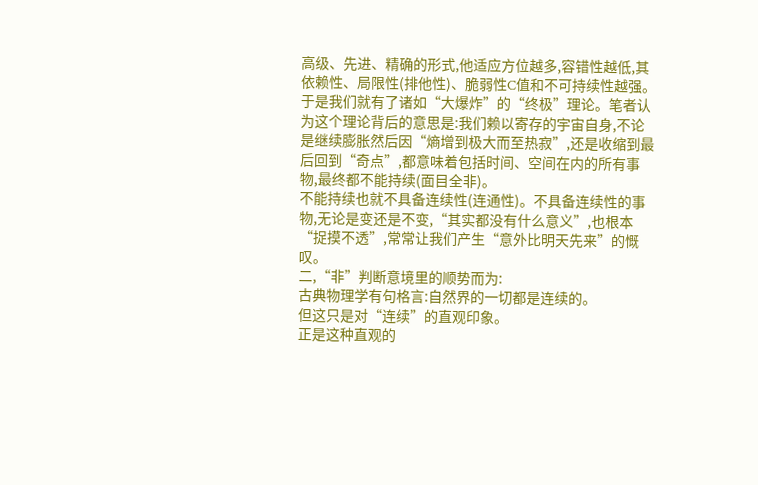高级、先进、精确的形式,他适应方位越多,容错性越低,其依赖性、局限性(排他性)、脆弱性C值和不可持续性越强。
于是我们就有了诸如“大爆炸”的“终极”理论。笔者认为这个理论背后的意思是:我们赖以寄存的宇宙自身,不论是继续膨胀然后因“熵增到极大而至热寂”,还是收缩到最后回到“奇点”,都意味着包括时间、空间在内的所有事物,最终都不能持续(面目全非)。
不能持续也就不具备连续性(连通性)。不具备连续性的事物,无论是变还是不变,“其实都没有什么意义”,也根本“捉摸不透”,常常让我们产生“意外比明天先来”的慨叹。
二,“非”判断意境里的顺势而为:
古典物理学有句格言:自然界的一切都是连续的。
但这只是对“连续”的直观印象。
正是这种直观的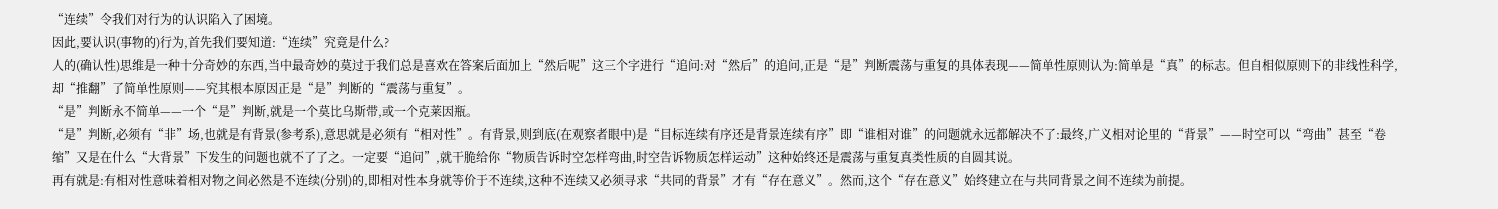“连续”令我们对行为的认识陷入了困境。
因此,要认识(事物的)行为,首先我们要知道:“连续”究竟是什么?
人的(确认性)思维是一种十分奇妙的东西,当中最奇妙的莫过于我们总是喜欢在答案后面加上“然后呢”这三个字进行“追问:对“然后”的追问,正是“是”判断震荡与重复的具体表现——简单性原则认为:简单是“真”的标志。但自相似原则下的非线性科学,却“推翻”了简单性原则——究其根本原因正是“是”判断的“震荡与重复”。
“是”判断永不简单——一个“是”判断,就是一个莫比乌斯带,或一个克莱因瓶。
“是”判断,必须有“非”场,也就是有背景(参考系),意思就是必须有“相对性”。有背景,则到底(在观察者眼中)是“目标连续有序还是背景连续有序”即“谁相对谁”的问题就永远都解决不了:最终,广义相对论里的“背景”——时空可以“弯曲”甚至“卷缩”又是在什么“大背景”下发生的问题也就不了了之。一定要“追问”,就干脆给你“物质告诉时空怎样弯曲,时空告诉物质怎样运动”这种始终还是震荡与重复真类性质的自圆其说。
再有就是:有相对性意味着相对物之间必然是不连续(分别)的,即相对性本身就等价于不连续,这种不连续又必须寻求“共同的背景”才有“存在意义”。然而,这个“存在意义”始终建立在与共同背景之间不连续为前提。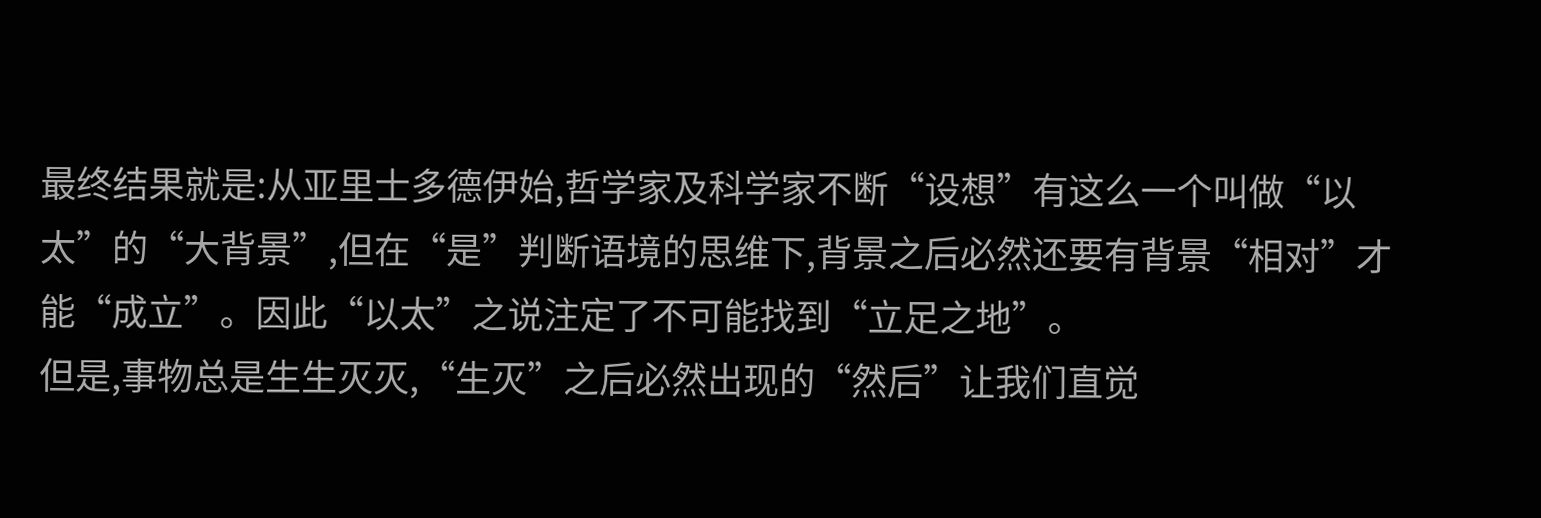最终结果就是:从亚里士多德伊始,哲学家及科学家不断“设想”有这么一个叫做“以太”的“大背景”,但在“是”判断语境的思维下,背景之后必然还要有背景“相对”才能“成立”。因此“以太”之说注定了不可能找到“立足之地”。
但是,事物总是生生灭灭,“生灭”之后必然出现的“然后”让我们直觉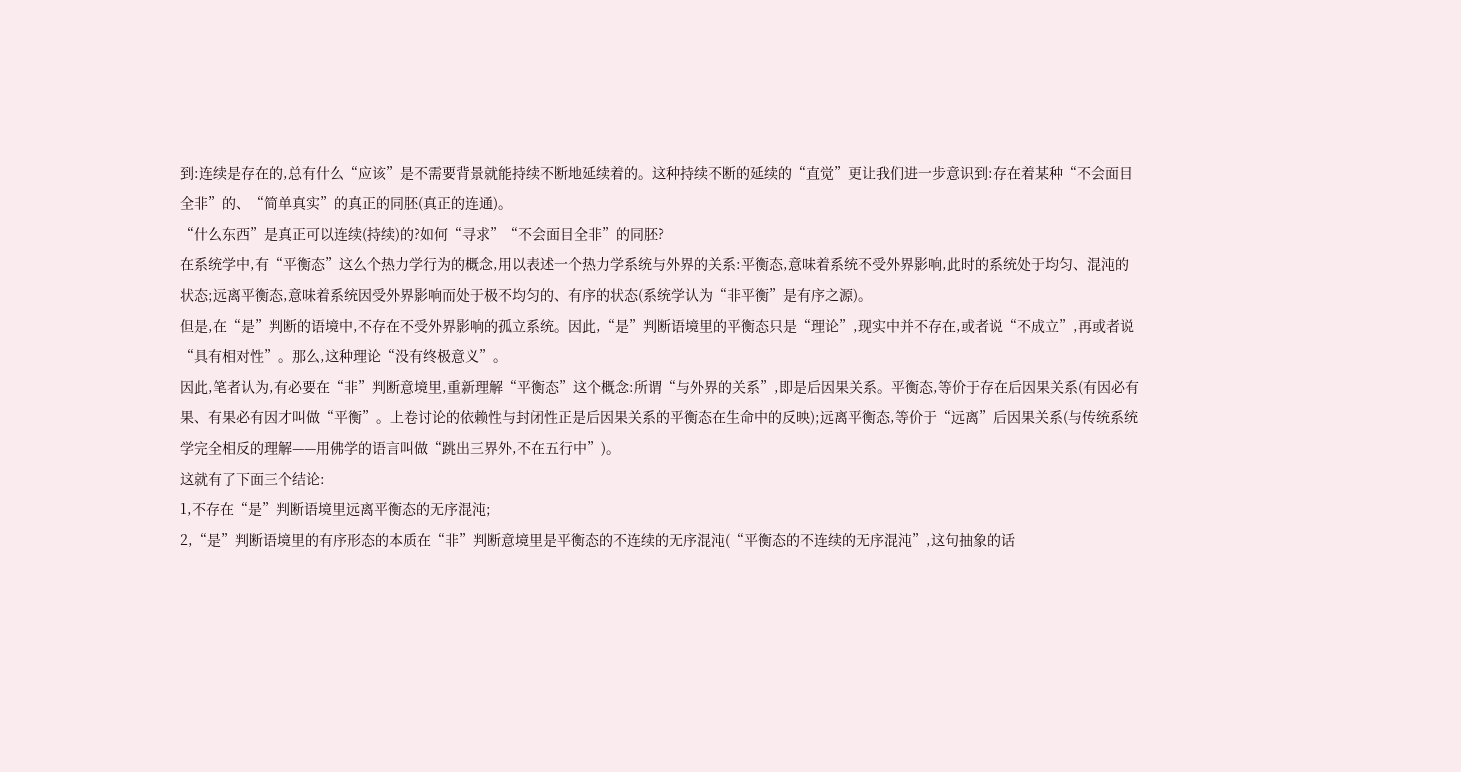到:连续是存在的,总有什么“应该”是不需要背景就能持续不断地延续着的。这种持续不断的延续的“直觉”更让我们进一步意识到:存在着某种“不会面目全非”的、“简单真实”的真正的同胚(真正的连通)。
“什么东西”是真正可以连续(持续)的?如何“寻求”“不会面目全非”的同胚?
在系统学中,有“平衡态”这么个热力学行为的概念,用以表述一个热力学系统与外界的关系:平衡态,意味着系统不受外界影响,此时的系统处于均匀、混沌的状态;远离平衡态,意味着系统因受外界影响而处于极不均匀的、有序的状态(系统学认为“非平衡”是有序之源)。
但是,在“是”判断的语境中,不存在不受外界影响的孤立系统。因此,“是”判断语境里的平衡态只是“理论”,现实中并不存在,或者说“不成立”,再或者说“具有相对性”。那么,这种理论“没有终极意义”。
因此,笔者认为,有必要在“非”判断意境里,重新理解“平衡态”这个概念:所谓“与外界的关系”,即是后因果关系。平衡态,等价于存在后因果关系(有因必有果、有果必有因才叫做“平衡”。上卷讨论的依赖性与封闭性正是后因果关系的平衡态在生命中的反映);远离平衡态,等价于“远离”后因果关系(与传统系统学完全相反的理解——用佛学的语言叫做“跳出三界外,不在五行中”)。
这就有了下面三个结论:
1,不存在“是”判断语境里远离平衡态的无序混沌;
2,“是”判断语境里的有序形态的本质在“非”判断意境里是平衡态的不连续的无序混沌(“平衡态的不连续的无序混沌”,这句抽象的话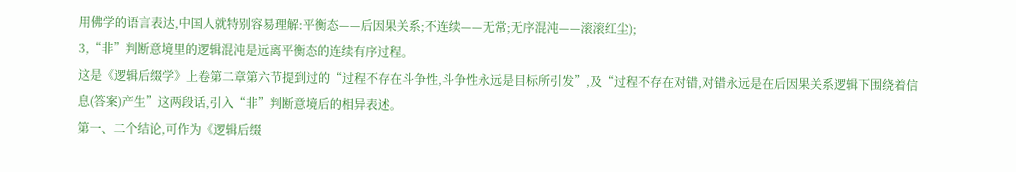用佛学的语言表达,中国人就特别容易理解:平衡态——后因果关系;不连续——无常;无序混沌——滚滚红尘);
3,“非”判断意境里的逻辑混沌是远离平衡态的连续有序过程。
这是《逻辑后缀学》上卷第二章第六节提到过的“过程不存在斗争性,斗争性永远是目标所引发”,及“过程不存在对错,对错永远是在后因果关系逻辑下围绕着信息(答案)产生”这两段话,引入“非”判断意境后的相异表述。
第一、二个结论,可作为《逻辑后缀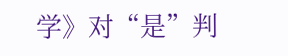学》对“是”判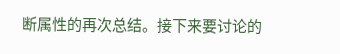断属性的再次总结。接下来要讨论的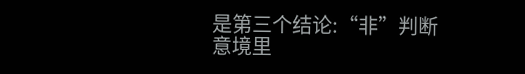是第三个结论:“非”判断意境里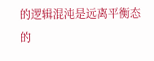的逻辑混沌是远离平衡态的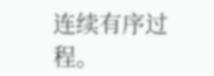连续有序过程。